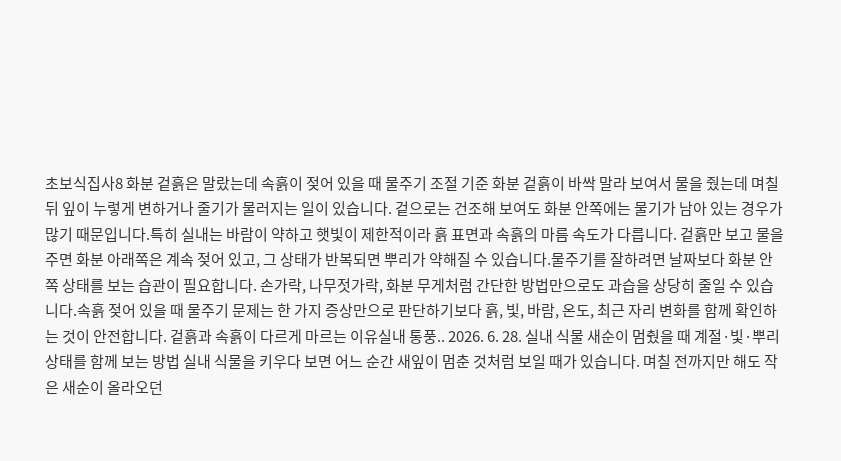초보식집사8 화분 겉흙은 말랐는데 속흙이 젖어 있을 때 물주기 조절 기준 화분 겉흙이 바싹 말라 보여서 물을 줬는데 며칠 뒤 잎이 누렇게 변하거나 줄기가 물러지는 일이 있습니다. 겉으로는 건조해 보여도 화분 안쪽에는 물기가 남아 있는 경우가 많기 때문입니다.특히 실내는 바람이 약하고 햇빛이 제한적이라 흙 표면과 속흙의 마름 속도가 다릅니다. 겉흙만 보고 물을 주면 화분 아래쪽은 계속 젖어 있고, 그 상태가 반복되면 뿌리가 약해질 수 있습니다.물주기를 잘하려면 날짜보다 화분 안쪽 상태를 보는 습관이 필요합니다. 손가락, 나무젓가락, 화분 무게처럼 간단한 방법만으로도 과습을 상당히 줄일 수 있습니다.속흙 젖어 있을 때 물주기 문제는 한 가지 증상만으로 판단하기보다 흙, 빛, 바람, 온도, 최근 자리 변화를 함께 확인하는 것이 안전합니다. 겉흙과 속흙이 다르게 마르는 이유실내 통풍.. 2026. 6. 28. 실내 식물 새순이 멈췄을 때 계절·빛·뿌리 상태를 함께 보는 방법 실내 식물을 키우다 보면 어느 순간 새잎이 멈춘 것처럼 보일 때가 있습니다. 며칠 전까지만 해도 작은 새순이 올라오던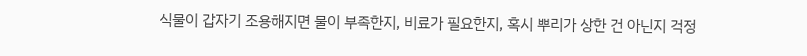식물이 갑자기 조용해지면 물이 부족한지, 비료가 필요한지, 혹시 뿌리가 상한 건 아닌지 걱정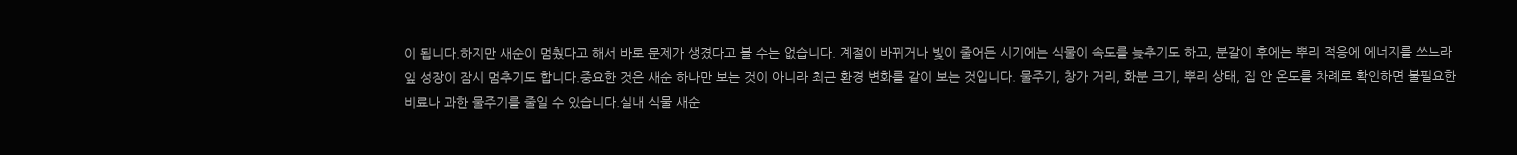이 됩니다.하지만 새순이 멈췄다고 해서 바로 문제가 생겼다고 볼 수는 없습니다. 계절이 바뀌거나 빛이 줄어든 시기에는 식물이 속도를 늦추기도 하고, 분갈이 후에는 뿌리 적응에 에너지를 쓰느라 잎 성장이 잠시 멈추기도 합니다.중요한 것은 새순 하나만 보는 것이 아니라 최근 환경 변화를 같이 보는 것입니다. 물주기, 창가 거리, 화분 크기, 뿌리 상태, 집 안 온도를 차례로 확인하면 불필요한 비료나 과한 물주기를 줄일 수 있습니다.실내 식물 새순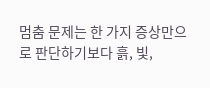멈춤 문제는 한 가지 증상만으로 판단하기보다 흙, 빛,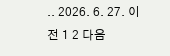.. 2026. 6. 27. 이전 1 2 다음